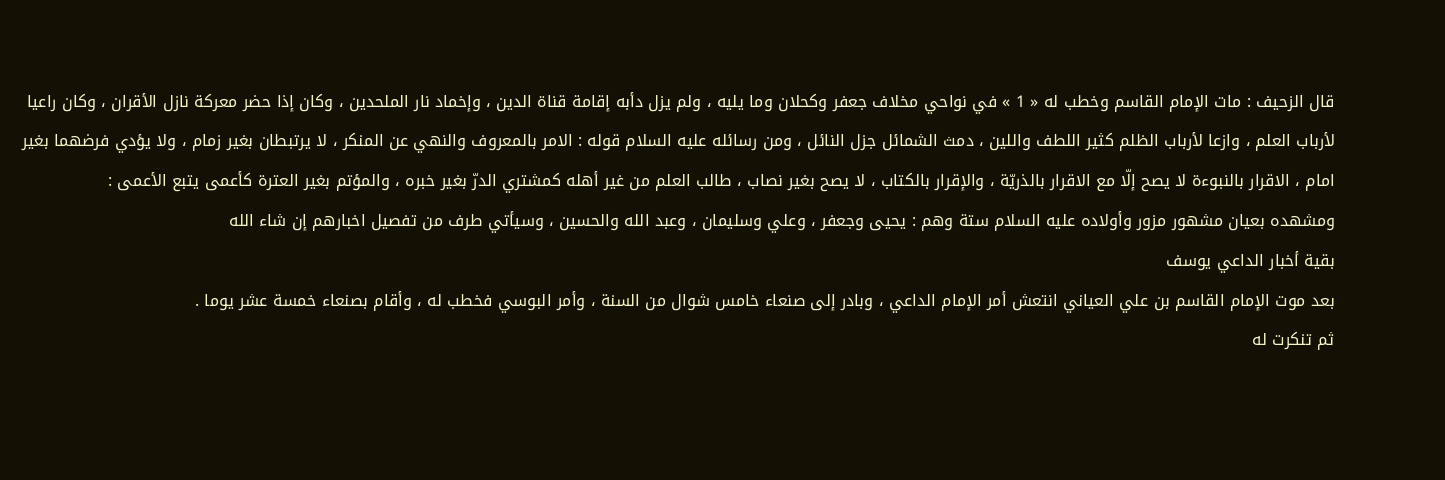قال الزحيف : مات الإمام القاسم وخطب له « 1 » في نواحي مخلاف جعفر وكحلان وما يليه ، ولم يزل دأبه إقامة قناة الدين ، وإخماد نار الملحدين ، وكان إذا حضر معركة نازل الأقران ، وكان راعيا لأرباب العلم ، وازعا لأرباب الظلم كثير اللطف واللين ، دمث الشمائل جزل النائل ، ومن رسائله عليه السلام قوله : الامر بالمعروف والنهي عن المنكر ، لا يرتبطان بغير زمام ، ولا يؤدي فرضهما بغير امام ، الاقرار بالنبوءة لا يصح إلّا مع الاقرار بالذريّة ، والإقرار بالكتاب ، لا يصح بغير نصاب ، طالب العلم من غير أهله كمشتري الدرّ بغير خبره ، والمؤتم بغير العترة كأعمى يتبع الأعمى :
ومشهده بعيان مشهور مزور وأولاده عليه السلام ستة وهم : يحيى وجعفر ، وعلي وسليمان ، وعبد الله والحسين ، وسيأتي طرف من تفصيل اخبارهم إن شاء الله
بقية أخبار الداعي يوسف
بعد موت الإمام القاسم بن علي العياني انتعش أمر الإمام الداعي ، وبادر إلى صنعاء خامس شوال من السنة ، وأمر البوسي فخطب له ، وأقام بصنعاء خمسة عشر يوما .
ثم تنكرت له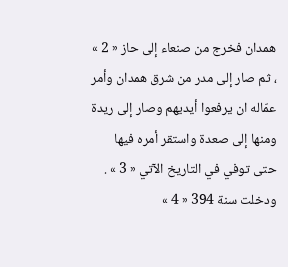همدان فخرج من صنعاء إلى حاز « 2 » ، ثم صار إلى مدر من شرق همدان وأمر عمّاله ان يرفعوا أيديهم وصار إلى ريدة ومنها إلى صعدة واستقر أمره فيها حتى توفي في التاريخ الآتي « 3 » .
ودخلت سنة 394 « 4 »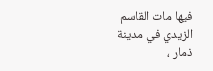فيها مات القاسم الزيدي في مدينة ذمار ،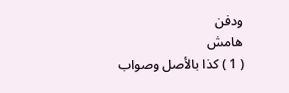ودفن
هامش
( 1 ) كذا بالأصل وصواب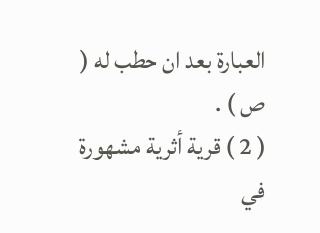العبارة بعد ان حطب له ( ص ) .
( 2 ) قرية أثرية مشهورة في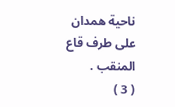ناحية همدان على طرف قاع المنقب .
( 3 )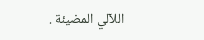اللآلي المضيئة .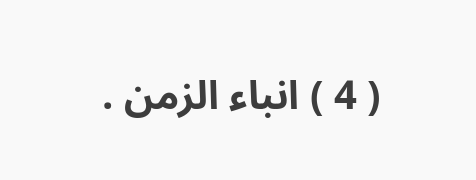( 4 ) انباء الزمن .